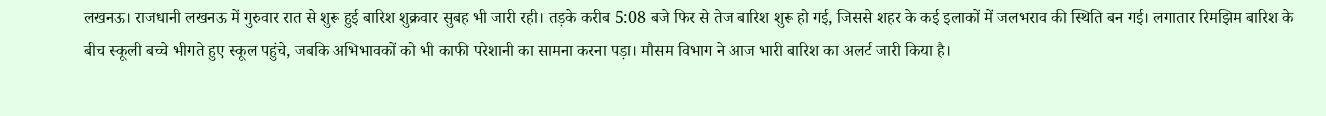लखनऊ। राजधानी लखनऊ में गुरुवार रात से शुरू हुई बारिश शुक्रवार सुबह भी जारी रही। तड़के करीब 5:08 बजे फिर से तेज बारिश शुरू हो गई, जिससे शहर के कई इलाकों में जलभराव की स्थिति बन गई। लगातार रिमझिम बारिश के बीच स्कूली बच्चे भीगते हुए स्कूल पहुंचे, जबकि अभिभावकों को भी काफी परेशानी का सामना करना पड़ा। मौसम विभाग ने आज भारी बारिश का अलर्ट जारी किया है।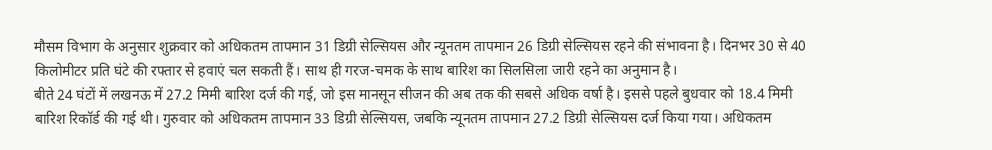मौसम विभाग के अनुसार शुक्रवार को अधिकतम तापमान 31 डिग्री सेल्सियस और न्यूनतम तापमान 26 डिग्री सेल्सियस रहने की संभावना है। दिनभर 30 से 40 किलोमीटर प्रति घंटे की रफ्तार से हवाएं चल सकती हैं। साथ ही गरज-चमक के साथ बारिश का सिलसिला जारी रहने का अनुमान है।
बीते 24 घंटों में लखनऊ में 27.2 मिमी बारिश दर्ज की गई, जो इस मानसून सीजन की अब तक की सबसे अधिक वर्षा है। इससे पहले बुधवार को 18.4 मिमी बारिश रिकॉर्ड की गई थी। गुरुवार को अधिकतम तापमान 33 डिग्री सेल्सियस, जबकि न्यूनतम तापमान 27.2 डिग्री सेल्सियस दर्ज किया गया। अधिकतम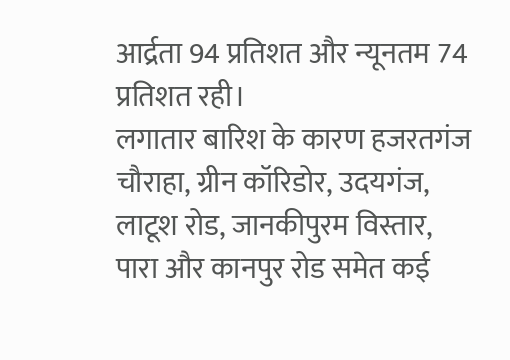आर्द्रता 94 प्रतिशत और न्यूनतम 74 प्रतिशत रही।
लगातार बारिश के कारण हजरतगंज चौराहा, ग्रीन कॉरिडोर, उदयगंज, लाटूश रोड, जानकीपुरम विस्तार, पारा और कानपुर रोड समेत कई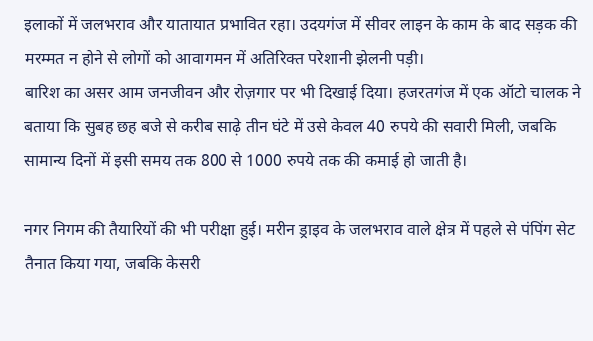इलाकों में जलभराव और यातायात प्रभावित रहा। उदयगंज में सीवर लाइन के काम के बाद सड़क की मरम्मत न होने से लोगों को आवागमन में अतिरिक्त परेशानी झेलनी पड़ी।
बारिश का असर आम जनजीवन और रोज़गार पर भी दिखाई दिया। हजरतगंज में एक ऑटो चालक ने बताया कि सुबह छह बजे से करीब साढ़े तीन घंटे में उसे केवल 40 रुपये की सवारी मिली, जबकि सामान्य दिनों में इसी समय तक 800 से 1000 रुपये तक की कमाई हो जाती है।

नगर निगम की तैयारियों की भी परीक्षा हुई। मरीन ड्राइव के जलभराव वाले क्षेत्र में पहले से पंपिंग सेट तैनात किया गया, जबकि केसरी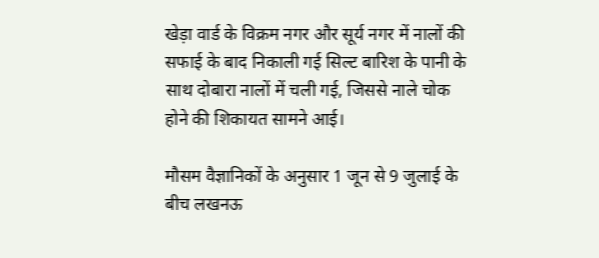खेड़ा वार्ड के विक्रम नगर और सूर्य नगर में नालों की सफाई के बाद निकाली गई सिल्ट बारिश के पानी के साथ दोबारा नालों में चली गई, जिससे नाले चोक होने की शिकायत सामने आई।

मौसम वैज्ञानिकों के अनुसार 1 जून से 9 जुलाई के बीच लखनऊ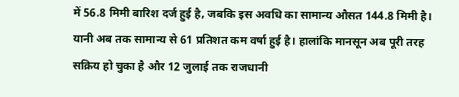में 56.8 मिमी बारिश दर्ज हुई है, जबकि इस अवधि का सामान्य औसत 144.8 मिमी है। यानी अब तक सामान्य से 61 प्रतिशत कम वर्षा हुई है। हालांकि मानसून अब पूरी तरह सक्रिय हो चुका है और 12 जुलाई तक राजधानी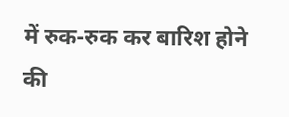में रुक-रुक कर बारिश होने की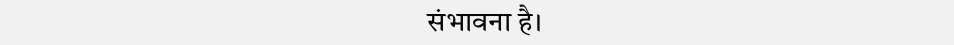संभावना है।